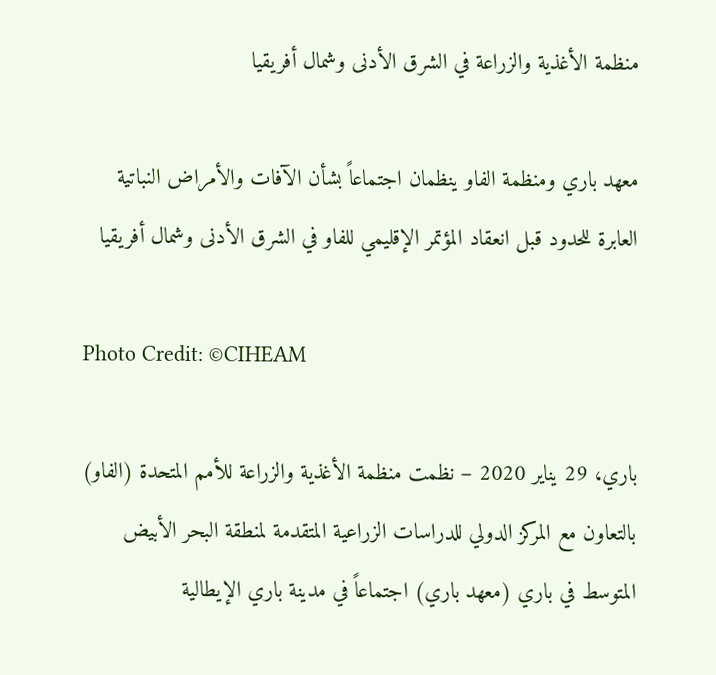منظمة الأغذية والزراعة في الشرق الأدنى وشمال أفريقيا

معهد باري ومنظمة الفاو ينظمان اجتماعاً بشأن الآفات والأمراض النباتية العابرة للحدود قبل انعقاد المؤتمر الإقليمي للفاو في الشرق الأدنى وشمال أفريقيا

Photo Credit: ©CIHEAM

باري، 29 يناير 2020 – نظمت منظمة الأغذية والزراعة للأمم المتحدة (الفاو) بالتعاون مع المركز الدولي للدراسات الزراعية المتقدمة لمنطقة البحر الأبيض المتوسط في باري (معهد باري) اجتماعاً في مدينة باري الإيطالية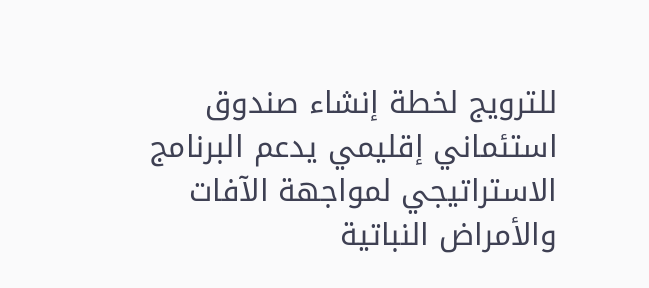للترويج لخطة إنشاء صندوق استئماني إقليمي يدعم البرنامج الاستراتيجي لمواجهة الآفات والأمراض النباتية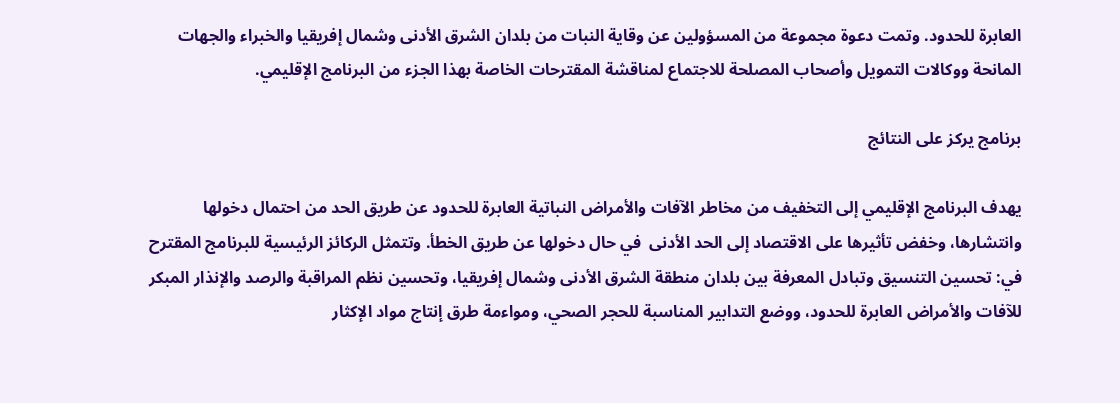العابرة للحدود. وتمت دعوة مجموعة من المسؤولين عن وقاية النبات من بلدان الشرق الأدنى وشمال إفريقيا والخبراء والجهات المانحة ووكالات التمويل وأصحاب المصلحة للاجتماع لمناقشة المقترحات الخاصة بهذا الجزء من البرنامج الإقليمي.

برنامج يركز على النتائج

يهدف البرنامج الإقليمي إلى التخفيف من مخاطر الآفات والأمراض النباتية العابرة للحدود عن طريق الحد من احتمال دخولها وانتشارها، وخفض تأثيرها على الاقتصاد إلى الحد الأدنى  في حال دخولها عن طريق الخطأ. وتتمثل الركائز الرئيسية للبرنامج المقترح في: تحسين التنسيق وتبادل المعرفة بين بلدان منطقة الشرق الأدنى وشمال إفريقيا، وتحسين نظم المراقبة والرصد والإنذار المبكر للآفات والأمراض العابرة للحدود، ووضع التدابير المناسبة للحجر الصحي، ومواءمة طرق إنتاج مواد الإكثار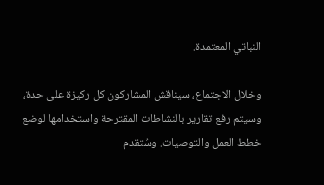النباتي المعتمدة.

وخلال الاجتماع، سيناقش المشاركون كل ركيزة على حدة، وسيتم رفع تقارير بالنشاطات المقترحة واستخدامها لوضع خطط العمل والتوصيات. وسُتقدم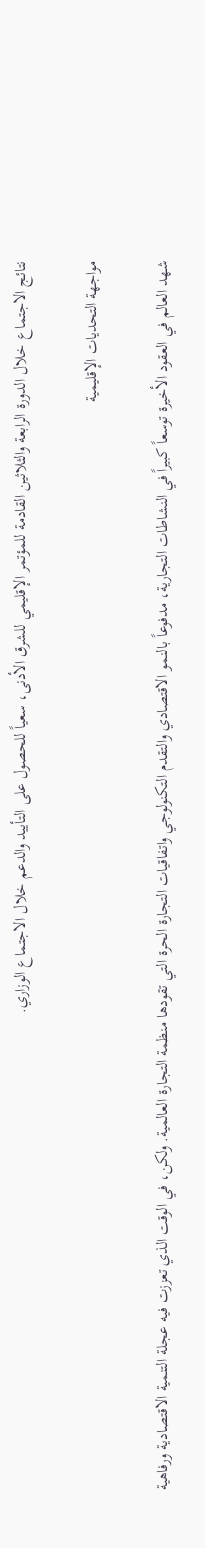نتائج الاجتماع خلال الدورة الرابعة والثلاثين القادمة للمؤتمر الإقليمي للشرق الأدنى، سعياً للحصول على التأييد والدعم خلال الاجتماع الوزاري.

مواجهة التحديات الإقليمية

شهد العالم في العقود الأخيرة توسعاً كبيراً في النشاطات التجارية، مدفوعاً بالنمو الاقتصادي والتقدم التكنولوجي واتفاقيات التجارة الحرة التي تقودها منظمة التجارة العالمية. ولكن، في الوقت الذي تعززت فيه عجلة التنمية الاقتصادية ورفاهية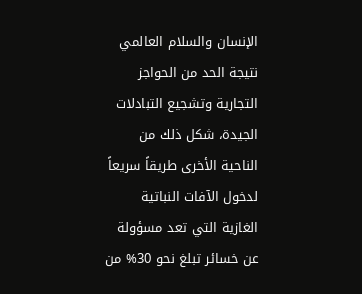الإنسان والسلام العالمي نتيجة الحد من الحواجز التجارية وتشجيع التبادلات الجيدة، شكل ذلك من الناحية الأخرى طريقاً سريعاً لدخول الآفات النباتية الغازية التي تعد مسؤولة عن خسائر تبلغ نحو 30% من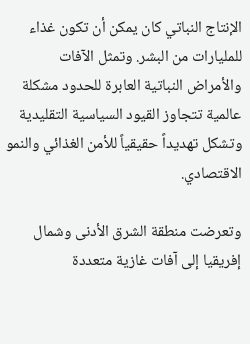الإنتاج النباتي كان يمكن أن تكون غذاء للمليارات من البشر. وتمثل الآفات والأمراض النباتية العابرة للحدود مشكلة عالمية تتجاوز القيود السياسية التقليدية وتشكل تهديداً حقيقياً للأمن الغذائي والنمو الاقتصادي.

وتعرضت منطقة الشرق الأدنى وشمال إفريقيا إلى آفات غازية متعددة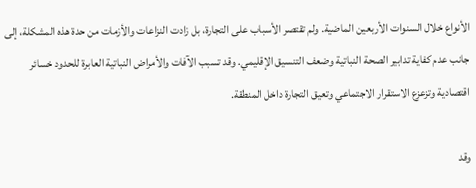الأنواع خلال السنوات الأربعين الماضية. ولم تقتصر الأسباب على التجارة، بل زادت النزاعات والأزمات من حدة هذه المشكلة، إلى جانب عدم كفاية تدابير الصحة النباتية وضعف التنسيق الإقليمي. وقد تسبب الآفات والأمراض النباتية العابرة للحدود خسائر اقتصادية وتزعزع الاستقرار الاجتماعي وتعيق التجارة داخل المنطقة.

وقد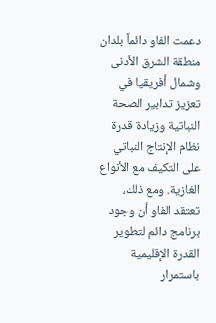دعمت الفاو دائماً بلدان منطقة الشرق الأدنى وشمال أفريقيا في تعزيز تدابير الصحة النباتية وزيادة قدرة نظام الإنتاج النباتي على التكيف مع الأنواع الغازية. ومع ذلك، تعتقد الفاو أن وجود برنامج دائم لتطوير القدرة الإقليمية باستمرار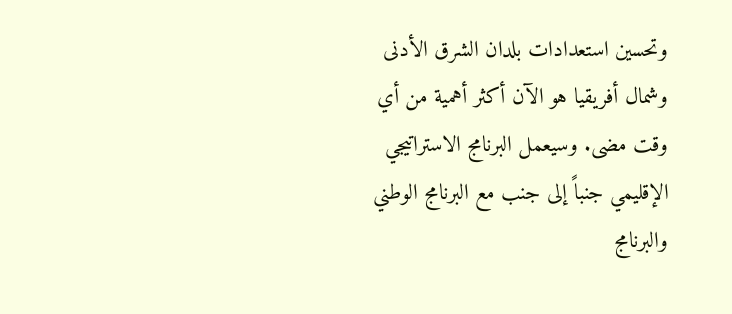وتحسين استعدادات بلدان الشرق الأدنى وشمال أفريقيا هو الآن أكثر أهمية من أي وقت مضى. وسيعمل البرنامج الاستراتيجي الإقليمي جنباً إلى جنب مع البرنامج الوطني والبرنامج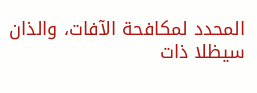المحدد لمكافحة الآفات، والذان سيظلا ذات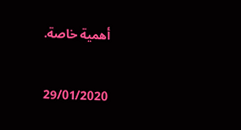أهمية خاصة.


29/01/2020